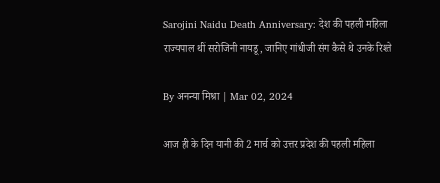Sarojini Naidu Death Anniversary: देश की पहली महिला राज्यपाल थीं सरोजिनी नायडू, जानिए गांधीजी संग कैसे थे उनके रिश्ते

By अनन्या मिश्रा | Mar 02, 2024

आज ही के दिन यानी की 2 मार्च को उत्तर प्रदेश की पहली महिला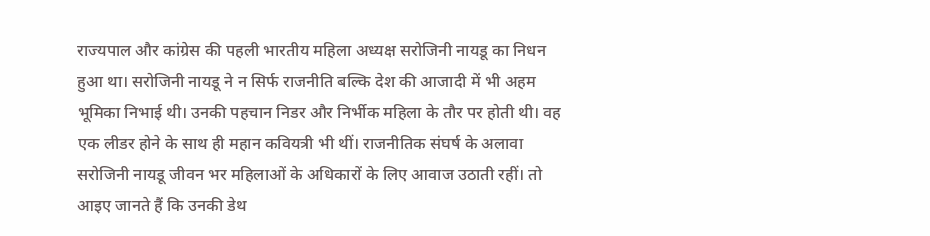राज्यपाल और कांग्रेस की पहली भारतीय महिला अध्यक्ष सरोजिनी नायडू का निधन हुआ था। सरोजिनी नायडू ने न सिर्फ राजनीति बल्कि देश की आजादी में भी अहम भूमिका निभाई थी। उनकी पहचान निडर और निर्भीक महिला के तौर पर होती थी। वह एक लीडर होने के साथ ही महान कवियत्री भी थीं। राजनीतिक संघर्ष के अलावा सरोजिनी नायडू जीवन भर महिलाओं के अधिकारों के लिए आवाज उठाती रहीं। तो आइए जानते हैं कि उनकी डेथ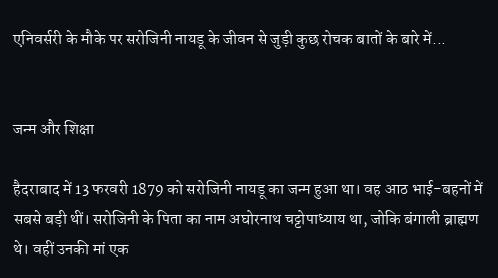एनिवर्सरी के मौके पर सरोजिनी नायडू के जीवन से जुड़ी कुछ रोचक बातों के बारे में...


जन्म और शिक्षा

हैदराबाद में 13 फरवरी 1879 को सरोजिनी नायडू का जन्म हुआ था। वह आठ भाई-बहनों में सबसे बड़ी थीं। सरोजिनी के पिता का नाम अघोरनाथ चट्टोपाध्याय था, जोकि बंगाली ब्राह्मण थे। वहीं उनकी मां एक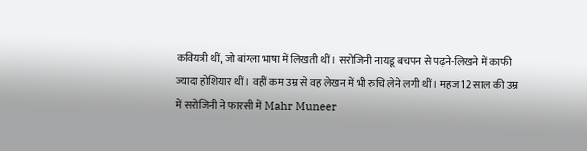कवियत्री थीं, जो बांग्ला भाषा में लिखती थीं। सरोजिनी नायडू बचपन से पढ़ने-लिखने में काफी ज्यादा होशियार थीं। वहीं कम उम्र से वह लेखन में भी रुचि लेने लगी थीं। महज 12 साल की उम्र में सरोजिनी ने फारसी में Mahr Muneer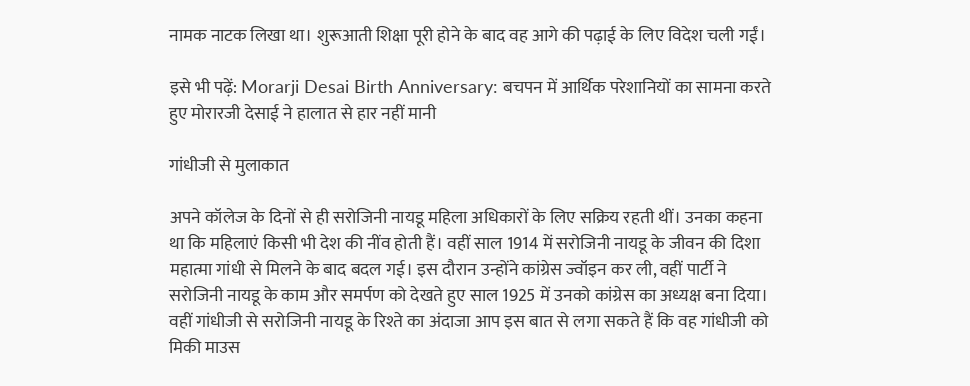नामक नाटक लिखा था। शुरूआती शिक्षा पूरी होने के बाद वह आगे की पढ़ाई के लिए विदेश चली गईं।

इसे भी पढ़ें: Morarji Desai Birth Anniversary: बचपन में आर्थिक परेशानियों का सामना करते हुए मोरारजी देसाई ने हालात से हार नहीं मानी

गांधीजी से मुलाकात

अपने कॉलेज के दिनों से ही सरोजिनी नायडू महिला अधिकारों के लिए सक्रिय रहती थीं। उनका कहना था कि महिलाएं किसी भी देश की नींव होती हैं। वहीं साल 1914 में सरोजिनी नायडू के जीवन की दिशा महात्मा गांधी से मिलने के बाद बदल गई। इस दौरान उन्होंने कांग्रेस ज्वॉइन कर ली, वहीं पार्टी ने सरोजिनी नायडू के काम और समर्पण को देखते हुए साल 1925 में उनको कांग्रेस का अध्यक्ष बना दिया। वहीं गांधीजी से सरोजिनी नायडू के रिश्ते का अंदाजा आप इस बात से लगा सकते हैं कि वह गांधीजी को मिकी माउस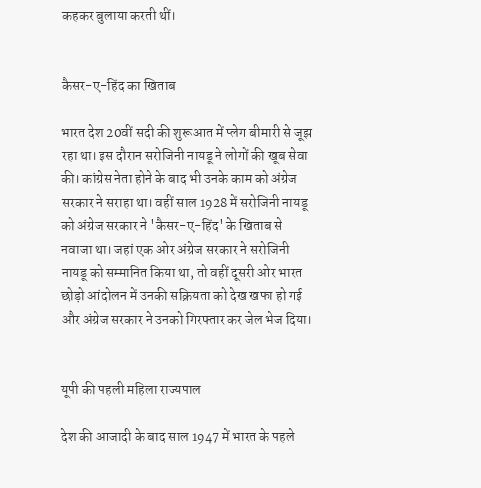कहकर बुलाया करती थीं।


कैसर-ए-हिंद का खिताब

भारत देश 20वीं सदी की शुरूआत में प्लेग बीमारी से जूझ रहा था। इस दौरान सरोजिनी नायडू ने लोगों की खूब सेवा की। कांग्रेस नेता होने के बाद भी उनके काम को अंग्रेज सरकार ने सराहा था। वहीं साल 1928 में सरोजिनी नायडू को अंग्रेज सरकार ने 'कैसर-ए-हिंद' के खिताब से नवाजा था। जहां एक ओर अंग्रेज सरकार ने सरोजिनी नायडू को सम्मानित किया था, तो वहीं दूसरी ओर भारत छोड़ो आंदोलन में उनकी सक्रियता को देख खफा हो गई और अंग्रेज सरकार ने उनको गिरफ्तार कर जेल भेज दिया।


यूपी की पहली महिला राज्यपाल

देश की आजादी के बाद साल 1947 में भारत के पहले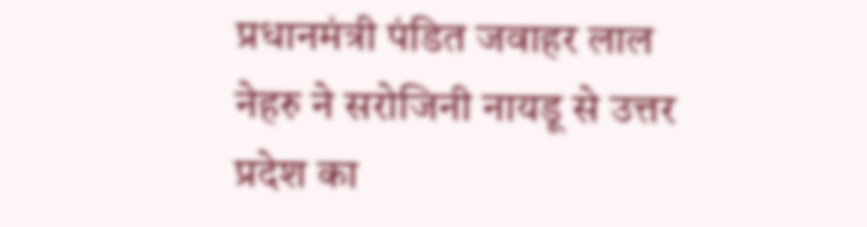प्रधानमंत्री पंडित जवाहर लाल नेहरु ने सरोजिनी नायडू से उत्तर प्रदेश का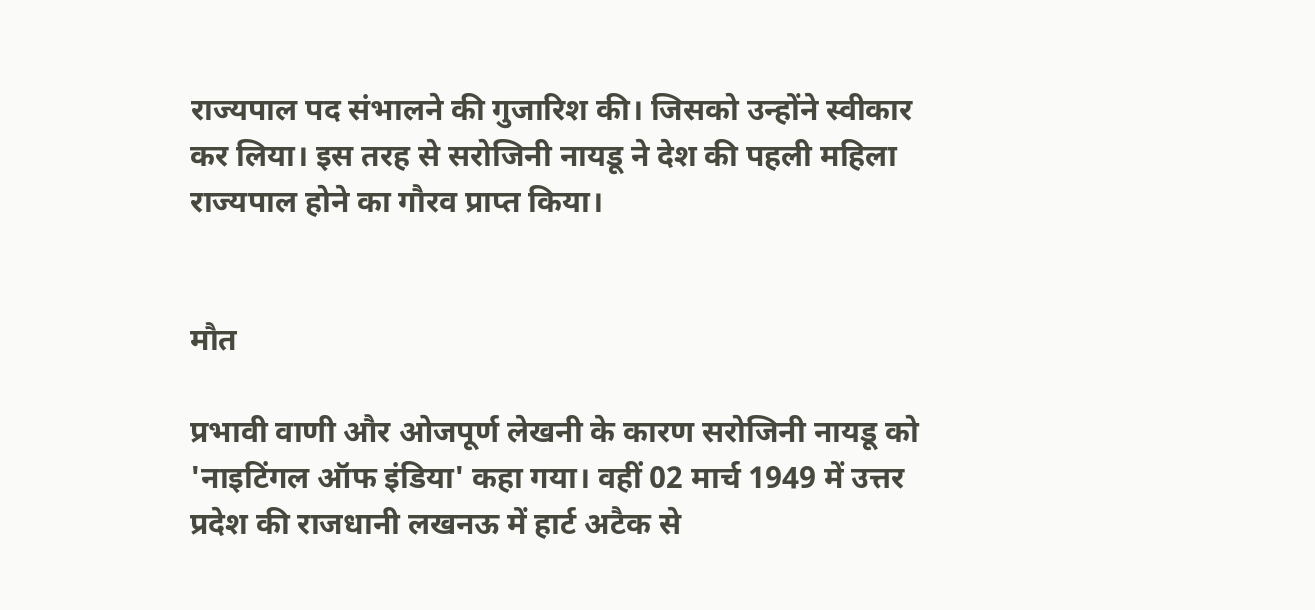राज्यपाल पद संभालने की गुजारिश की। जिसको उन्होंने स्वीकार कर लिया। इस तरह से सरोजिनी नायडू ने देश की पहली महिला राज्यपाल होने का गौरव प्राप्त किया।


मौत

प्रभावी वाणी और ओजपूर्ण लेखनी के कारण सरोजिनी नायडू को 'नाइटिंगल ऑफ इंडिया' कहा गया। वहीं 02 मार्च 1949 में उत्तर प्रदेश की राजधानी लखनऊ में हार्ट अटैक से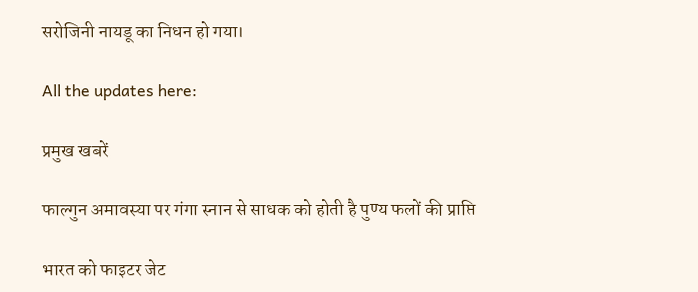सरोजिनी नायडू का निधन हो गया।

All the updates here:

प्रमुख खबरें

फाल्गुन अमावस्या पर गंगा स्नान से साधक को होती है पुण्य फलों की प्राप्ति

भारत को फाइटर जेट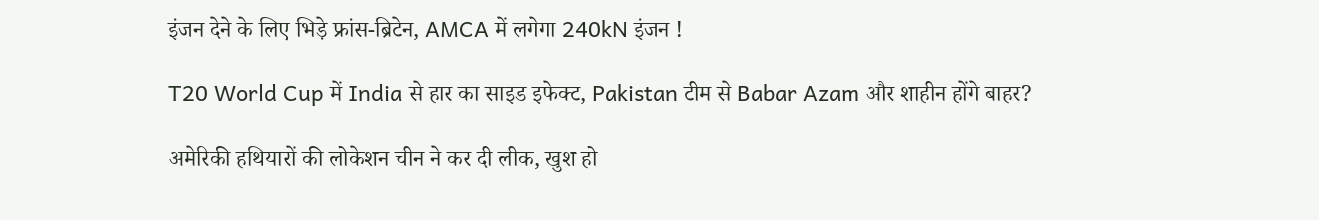इंजन देने के लिए भिड़े फ्रांस-ब्रिटेन, AMCA में लगेगा 240kN इंजन !

T20 World Cup में India से हार का साइड इफेक्ट, Pakistan टीम से Babar Azam और शाहीन होंगे बाहर?

अमेरिकी हथियारों की लोकेशन चीन ने कर दी लीक, खुश हो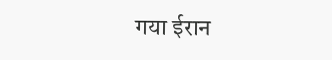गया ईरान